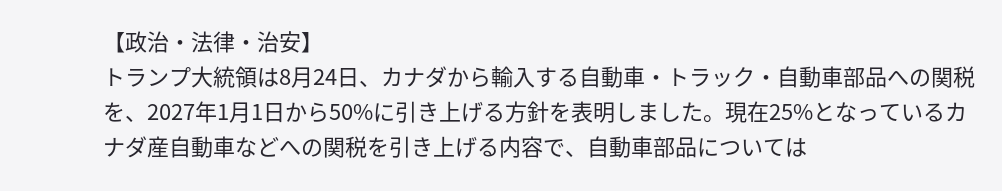【政治・法律・治安】
トランプ大統領は8月24日、カナダから輸入する自動車・トラック・自動車部品への関税を、2027年1月1日から50%に引き上げる方針を表明しました。現在25%となっているカナダ産自動車などへの関税を引き上げる内容で、自動車部品については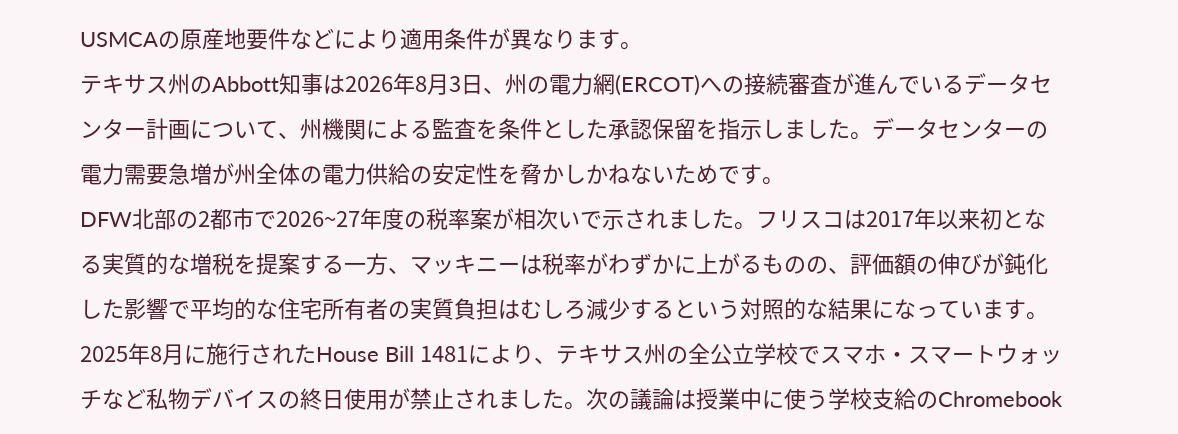USMCAの原産地要件などにより適用条件が異なります。
テキサス州のAbbott知事は2026年8月3日、州の電力網(ERCOT)への接続審査が進んでいるデータセンター計画について、州機関による監査を条件とした承認保留を指示しました。データセンターの電力需要急増が州全体の電力供給の安定性を脅かしかねないためです。
DFW北部の2都市で2026~27年度の税率案が相次いで示されました。フリスコは2017年以来初となる実質的な増税を提案する一方、マッキニーは税率がわずかに上がるものの、評価額の伸びが鈍化した影響で平均的な住宅所有者の実質負担はむしろ減少するという対照的な結果になっています。
2025年8月に施行されたHouse Bill 1481により、テキサス州の全公立学校でスマホ・スマートウォッチなど私物デバイスの終日使用が禁止されました。次の議論は授業中に使う学校支給のChromebook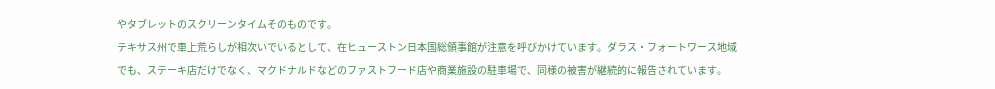やタブレットのスクリーンタイムそのものです。
テキサス州で車上荒らしが相次いでいるとして、在ヒューストン日本国総領事館が注意を呼びかけています。ダラス・フォートワース地域でも、ステーキ店だけでなく、マクドナルドなどのファストフード店や商業施設の駐車場で、同様の被害が継続的に報告されています。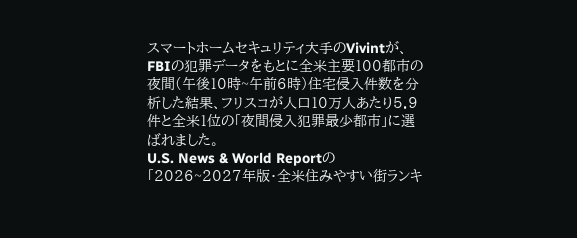スマートホームセキュリティ大手のVivintが、FBIの犯罪データをもとに全米主要100都市の夜間(午後10時~午前6時)住宅侵入件数を分析した結果、フリスコが人口10万人あたり5.9件と全米1位の「夜間侵入犯罪最少都市」に選ばれました。
U.S. News & World Reportの「2026~2027年版・全米住みやすい街ランキ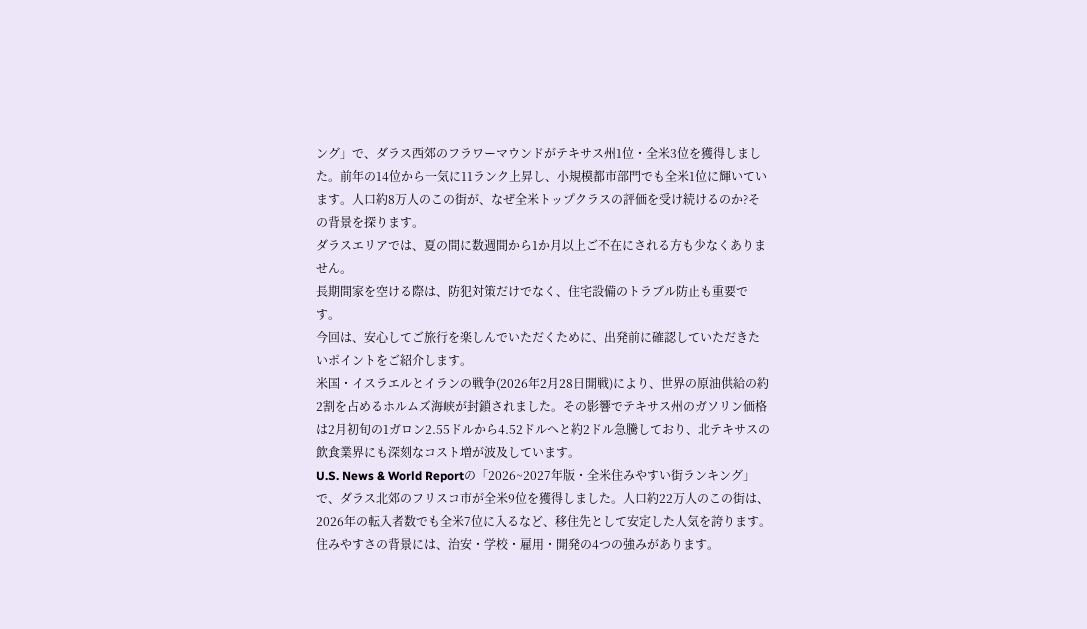ング」で、ダラス西郊のフラワーマウンドがテキサス州1位・全米3位を獲得しました。前年の14位から一気に11ランク上昇し、小規模都市部門でも全米1位に輝いています。人口約8万人のこの街が、なぜ全米トップクラスの評価を受け続けるのか?その背景を探ります。
ダラスエリアでは、夏の間に数週間から1か月以上ご不在にされる方も少なくありません。
長期間家を空ける際は、防犯対策だけでなく、住宅設備のトラブル防止も重要です。
今回は、安心してご旅行を楽しんでいただくために、出発前に確認していただきたいポイントをご紹介します。
米国・イスラエルとイランの戦争(2026年2月28日開戦)により、世界の原油供給の約2割を占めるホルムズ海峡が封鎖されました。その影響でテキサス州のガソリン価格は2月初旬の1ガロン2.55ドルから4.52ドルへと約2ドル急騰しており、北テキサスの飲食業界にも深刻なコスト増が波及しています。
U.S. News & World Reportの「2026~2027年版・全米住みやすい街ランキング」で、ダラス北郊のフリスコ市が全米9位を獲得しました。人口約22万人のこの街は、2026年の転入者数でも全米7位に入るなど、移住先として安定した人気を誇ります。住みやすさの背景には、治安・学校・雇用・開発の4つの強みがあります。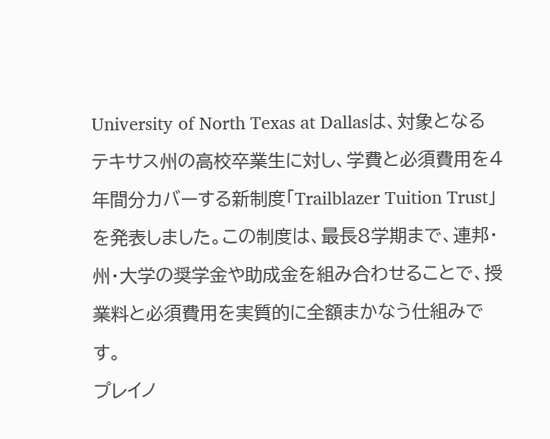University of North Texas at Dallasは、対象となるテキサス州の高校卒業生に対し、学費と必須費用を4年間分カバーする新制度「Trailblazer Tuition Trust」を発表しました。この制度は、最長8学期まで、連邦・州・大学の奨学金や助成金を組み合わせることで、授業料と必須費用を実質的に全額まかなう仕組みです。
プレイノ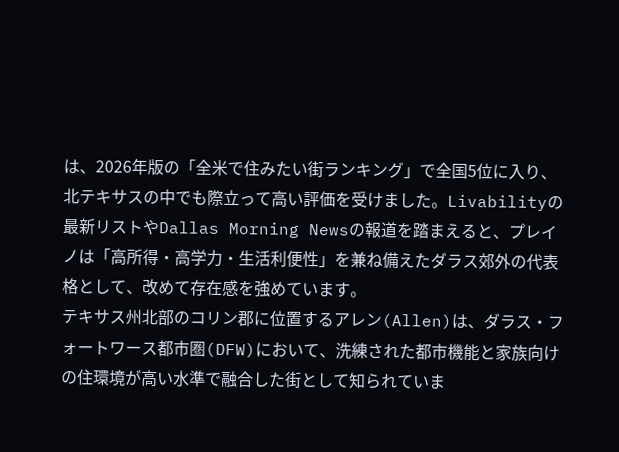は、2026年版の「全米で住みたい街ランキング」で全国5位に入り、北テキサスの中でも際立って高い評価を受けました。Livabilityの最新リストやDallas Morning Newsの報道を踏まえると、プレイノは「高所得・高学力・生活利便性」を兼ね備えたダラス郊外の代表格として、改めて存在感を強めています。
テキサス州北部のコリン郡に位置するアレン(Allen)は、ダラス・フォートワース都市圏(DFW)において、洗練された都市機能と家族向けの住環境が高い水準で融合した街として知られていま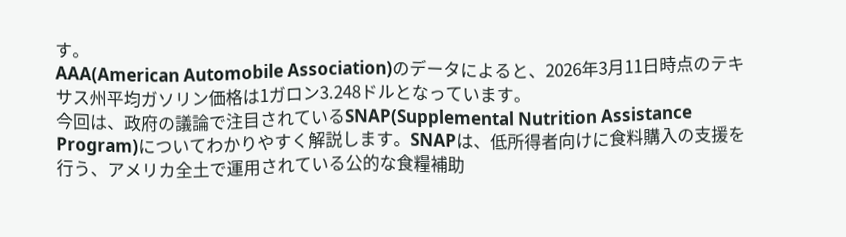す。
AAA(American Automobile Association)のデータによると、2026年3月11日時点のテキサス州平均ガソリン価格は1ガロン3.248ドルとなっています。
今回は、政府の議論で注目されているSNAP(Supplemental Nutrition Assistance Program)についてわかりやすく解説します。SNAPは、低所得者向けに食料購入の支援を行う、アメリカ全土で運用されている公的な食糧補助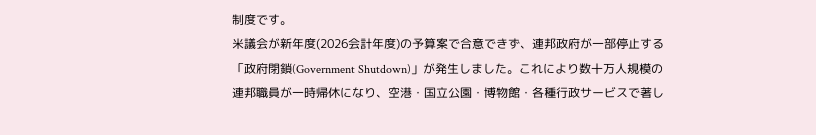制度です。
米議会が新年度(2026会計年度)の予算案で合意できず、連邦政府が一部停止する「政府閉鎖(Government Shutdown)」が発生しました。これにより数十万人規模の連邦職員が一時帰休になり、空港・国立公園・博物館・各種行政サービスで著し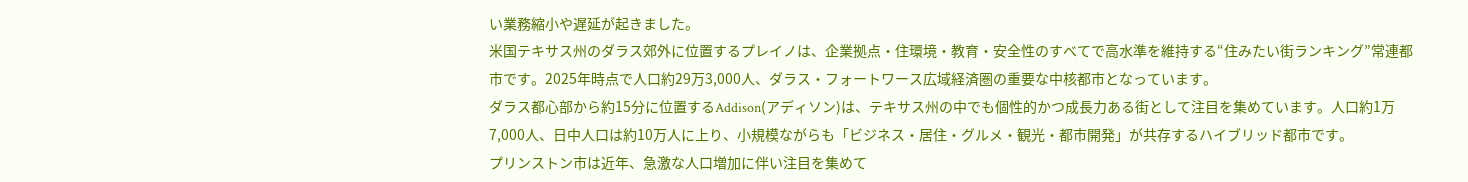い業務縮小や遅延が起きました。
米国テキサス州のダラス郊外に位置するプレイノは、企業拠点・住環境・教育・安全性のすべてで高水準を維持する“住みたい街ランキング”常連都市です。2025年時点で人口約29万3,000人、ダラス・フォートワース広域経済圏の重要な中核都市となっています。
ダラス都心部から約15分に位置するAddison(アディソン)は、テキサス州の中でも個性的かつ成長力ある街として注目を集めています。人口約1万7,000人、日中人口は約10万人に上り、小規模ながらも「ビジネス・居住・グルメ・観光・都市開発」が共存するハイブリッド都市です。
プリンストン市は近年、急激な人口増加に伴い注目を集めて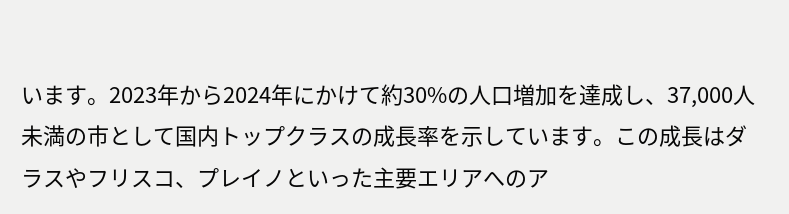います。2023年から2024年にかけて約30%の人口増加を達成し、37,000人未満の市として国内トップクラスの成長率を示しています。この成長はダラスやフリスコ、プレイノといった主要エリアへのア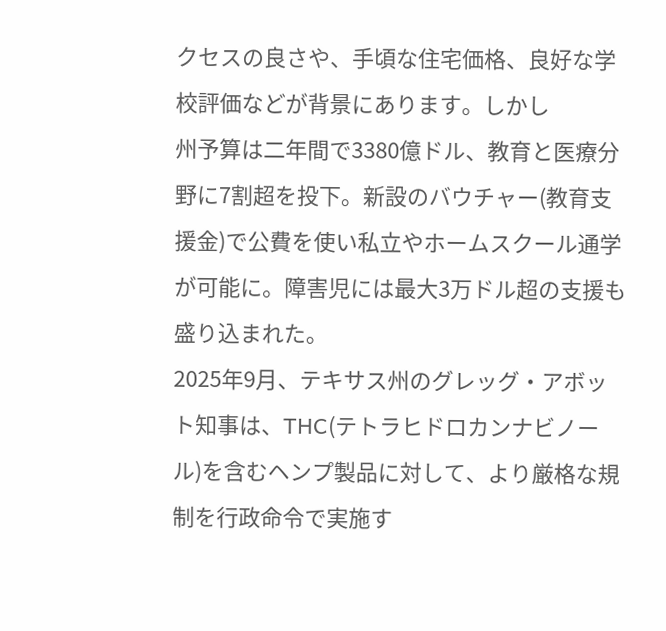クセスの良さや、手頃な住宅価格、良好な学校評価などが背景にあります。しかし
州予算は二年間で3380億ドル、教育と医療分野に7割超を投下。新設のバウチャー(教育支援金)で公費を使い私立やホームスクール通学が可能に。障害児には最大3万ドル超の支援も盛り込まれた。
2025年9月、テキサス州のグレッグ・アボット知事は、THC(テトラヒドロカンナビノール)を含むヘンプ製品に対して、より厳格な規制を行政命令で実施す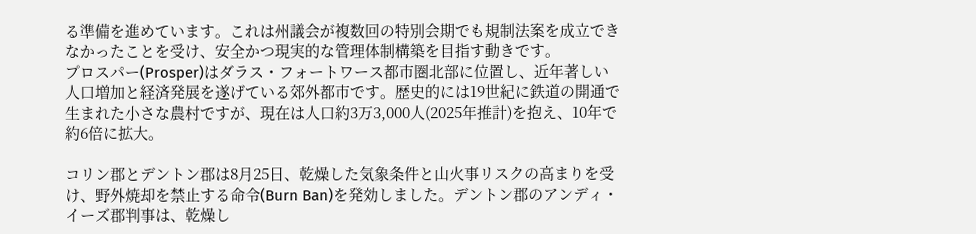る準備を進めています。これは州議会が複数回の特別会期でも規制法案を成立できなかったことを受け、安全かつ現実的な管理体制構築を目指す動きです。
プロスパー(Prosper)はダラス・フォートワース都市圏北部に位置し、近年著しい人口増加と経済発展を遂げている郊外都市です。歴史的には19世紀に鉄道の開通で生まれた小さな農村ですが、現在は人口約3万3,000人(2025年推計)を抱え、10年で約6倍に拡大。

コリン郡とデントン郡は8月25日、乾燥した気象条件と山火事リスクの高まりを受け、野外焼却を禁止する命令(Burn Ban)を発効しました。デントン郡のアンディ・イーズ郡判事は、乾燥し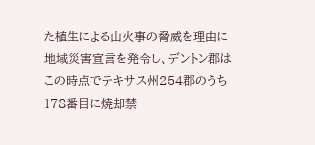た植生による山火事の脅威を理由に地域災害宣言を発令し、デントン郡はこの時点でテキサス州254郡のうち178番目に焼却禁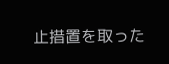止措置を取った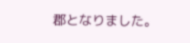郡となりました。